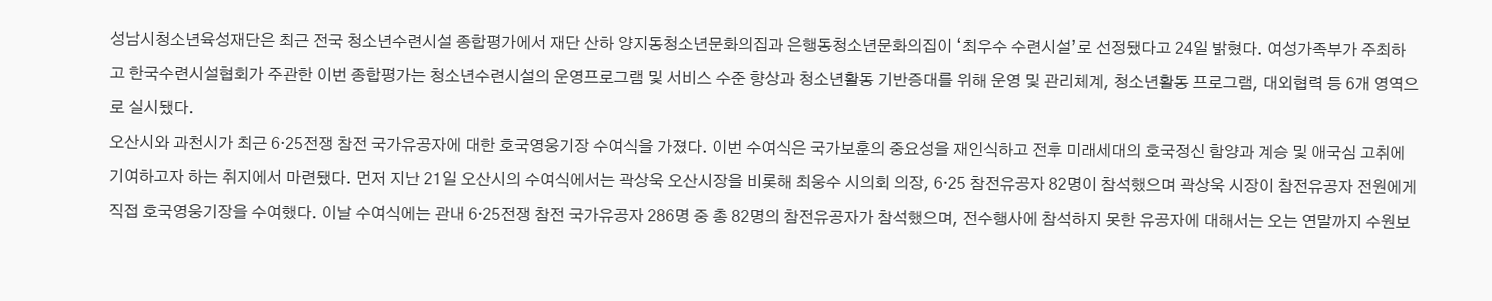성남시청소년육성재단은 최근 전국 청소년수련시설 종합평가에서 재단 산하 양지동청소년문화의집과 은행동청소년문화의집이 ‘최우수 수련시설’로 선정됐다고 24일 밝혔다. 여성가족부가 주최하고 한국수련시설협회가 주관한 이번 종합평가는 청소년수련시설의 운영프로그램 및 서비스 수준 향상과 청소년활동 기반증대를 위해 운영 및 관리체계, 청소년활동 프로그램, 대외협력 등 6개 영역으로 실시됐다.
오산시와 과천시가 최근 6·25전쟁 참전 국가유공자에 대한 호국영웅기장 수여식을 가졌다. 이번 수여식은 국가보훈의 중요성을 재인식하고 전후 미래세대의 호국정신 함양과 계승 및 애국심 고취에 기여하고자 하는 취지에서 마련됐다. 먼저 지난 21일 오산시의 수여식에서는 곽상욱 오산시장을 비롯해 최웅수 시의회 의장, 6·25 참전유공자 82명이 참석했으며 곽상욱 시장이 참전유공자 전원에게 직접 호국영웅기장을 수여했다. 이날 수여식에는 관내 6·25전쟁 참전 국가유공자 286명 중 총 82명의 참전유공자가 참석했으며, 전수행사에 참석하지 못한 유공자에 대해서는 오는 연말까지 수원보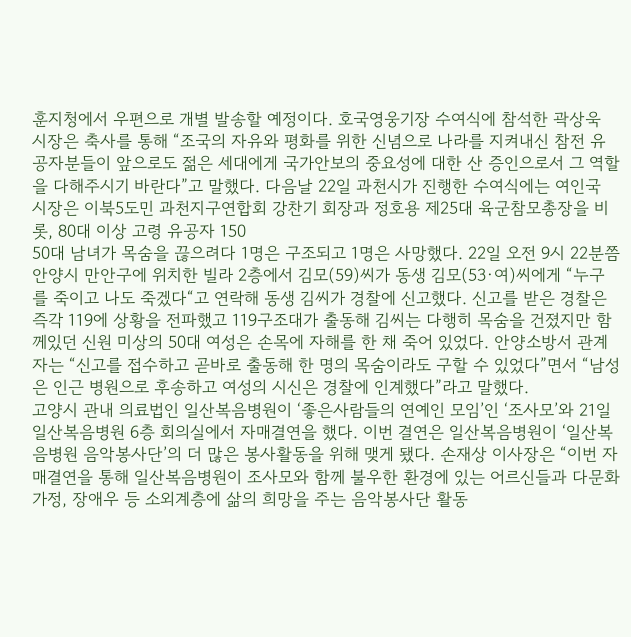훈지청에서 우편으로 개별 발송할 예정이다. 호국영웅기장 수여식에 참석한 곽상욱 시장은 축사를 통해 “조국의 자유와 평화를 위한 신념으로 나라를 지켜내신 참전 유공자분들이 앞으로도 젊은 세대에게 국가안보의 중요성에 대한 산 증인으로서 그 역할을 다해주시기 바란다”고 말했다. 다음날 22일 과천시가 진행한 수여식에는 여인국 시장은 이북5도민 과천지구연합회 강찬기 회장과 정호용 제25대 육군참모총장을 비롯, 80대 이상 고령 유공자 150
50대 남녀가 목숨을 끊으려다 1명은 구조되고 1명은 사망했다. 22일 오전 9시 22분쯤 안양시 만안구에 위치한 빌라 2층에서 김모(59)씨가 동생 김모(53·여)씨에게 “누구를 죽이고 나도 죽겠다“고 연락해 동생 김씨가 경찰에 신고했다. 신고를 받은 경찰은 즉각 119에 상황을 전파했고 119구조대가 출동해 김씨는 다행히 목숨을 건졌지만 함께있던 신원 미상의 50대 여성은 손목에 자해를 한 채 죽어 있었다. 안양소방서 관계자는 “신고를 접수하고 곧바로 출동해 한 명의 목숨이라도 구할 수 있었다”면서 “남성은 인근 병원으로 후송하고 여성의 시신은 경찰에 인계했다”라고 말했다.
고양시 관내 의료법인 일산복음병원이 ‘좋은사람들의 연예인 모임’인 ‘조사모’와 21일 일산복음병원 6층 회의실에서 자매결연을 했다. 이번 결연은 일산복음병원이 ‘일산복음병원 음악봉사단’의 더 많은 봉사활동을 위해 맺게 됐다. 손재상 이사장은 “이번 자매결연을 통해 일산복음병원이 조사모와 함께 불우한 환경에 있는 어르신들과 다문화가정, 장애우 등 소외계층에 삶의 희망을 주는 음악봉사단 활동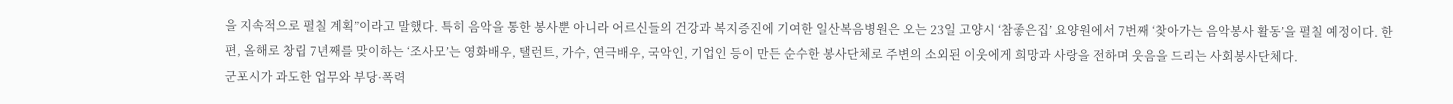을 지속적으로 펼칠 계획”이라고 말했다. 특히 음악을 통한 봉사뿐 아니라 어르신들의 건강과 복지증진에 기여한 일산복음병원은 오는 23일 고양시 ‘참좋은집’ 요양원에서 7번째 ‘찾아가는 음악봉사 활동’을 펼칠 예정이다. 한편, 올해로 창립 7년째를 맞이하는 ‘조사모’는 영화배우, 탤런트, 가수, 연극배우, 국악인, 기업인 등이 만든 순수한 봉사단체로 주변의 소외된 이웃에게 희망과 사랑을 전하며 웃음을 드리는 사회봉사단체다.
군포시가 과도한 업무와 부당·폭력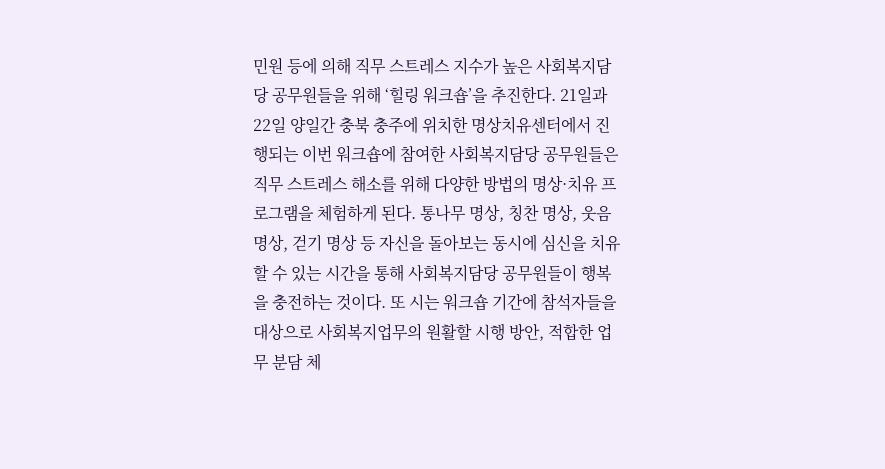민원 등에 의해 직무 스트레스 지수가 높은 사회복지담당 공무원들을 위해 ‘힐링 워크숍’을 추진한다. 21일과 22일 양일간 충북 충주에 위치한 명상치유센터에서 진행되는 이번 워크숍에 참여한 사회복지담당 공무원들은 직무 스트레스 해소를 위해 다양한 방법의 명상·치유 프로그램을 체험하게 된다. 통나무 명상, 칭찬 명상, 웃음 명상, 걷기 명상 등 자신을 돌아보는 동시에 심신을 치유할 수 있는 시간을 통해 사회복지담당 공무원들이 행복을 충전하는 것이다. 또 시는 워크숍 기간에 참석자들을 대상으로 사회복지업무의 원활할 시행 방안, 적합한 업무 분담 체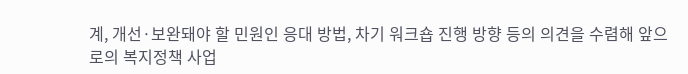계, 개선·보완돼야 할 민원인 응대 방법, 차기 워크숍 진행 방향 등의 의견을 수렴해 앞으로의 복지정책 사업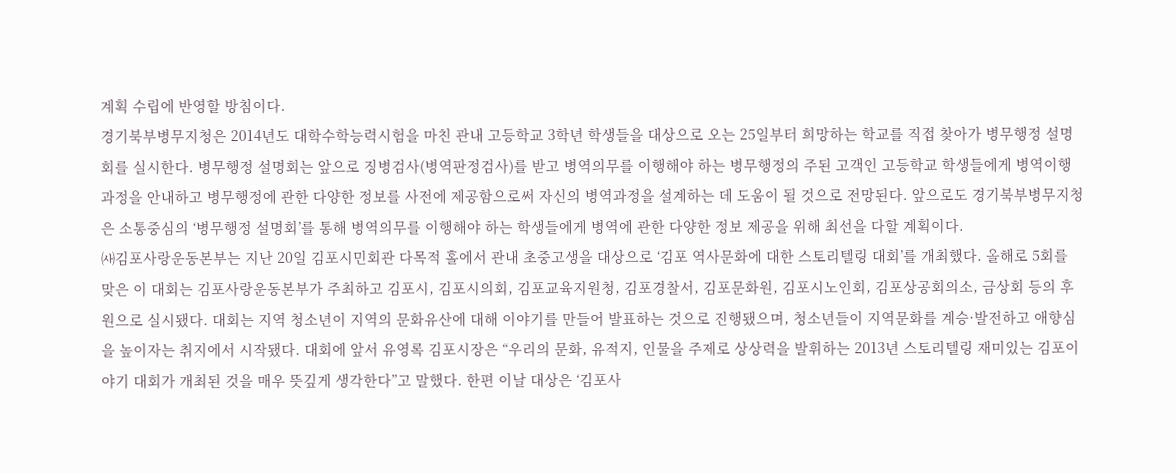계획 수립에 반영할 방침이다.
경기북부병무지청은 2014년도 대학수학능력시험을 마친 관내 고등학교 3학년 학생들을 대상으로 오는 25일부터 희망하는 학교를 직접 찾아가 병무행정 설명회를 실시한다. 병무행정 설명회는 앞으로 징병검사(병역판정검사)를 받고 병역의무를 이행해야 하는 병무행정의 주된 고객인 고등학교 학생들에게 병역이행과정을 안내하고 병무행정에 관한 다양한 정보를 사전에 제공함으로써 자신의 병역과정을 설계하는 데 도움이 될 것으로 전망된다. 앞으로도 경기북부병무지청은 소통중심의 ‘병무행정 설명회’를 통해 병역의무를 이행해야 하는 학생들에게 병역에 관한 다양한 정보 제공을 위해 최선을 다할 계획이다.
㈔김포사랑운동본부는 지난 20일 김포시민회관 다목적 홀에서 관내 초중고생을 대상으로 ‘김포 역사문화에 대한 스토리텔링 대회’를 개최했다. 올해로 5회를 맞은 이 대회는 김포사랑운동본부가 주최하고 김포시, 김포시의회, 김포교육지원청, 김포경찰서, 김포문화원, 김포시노인회, 김포상공회의소, 금상회 등의 후원으로 실시됐다. 대회는 지역 청소년이 지역의 문화유산에 대해 이야기를 만들어 발표하는 것으로 진행됐으며, 청소년들이 지역문화를 계승·발전하고 애향심을 높이자는 취지에서 시작됐다. 대회에 앞서 유영록 김포시장은 “우리의 문화, 유적지, 인물을 주제로 상상력을 발휘하는 2013년 스토리텔링 재미있는 김포이야기 대회가 개최된 것을 매우 뜻깊게 생각한다”고 말했다. 한편 이날 대상은 ‘김포사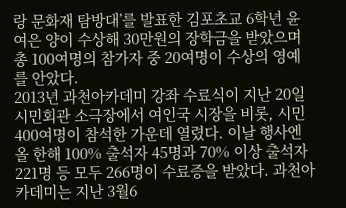랑 문화재 탐방대’를 발표한 김포초교 6학년 윤여은 양이 수상해 30만원의 장학금을 받았으며 총 100여명의 참가자 중 20여명이 수상의 영예를 안았다.
2013년 과천아카데미 강좌 수료식이 지난 20일 시민회관 소극장에서 여인국 시장을 비롯, 시민 400여명이 참석한 가운데 열렸다. 이날 행사엔 올 한해 100% 출석자 45명과 70% 이상 출석자 221명 등 모두 266명이 수료증을 받았다. 과천아카데미는 지난 3월6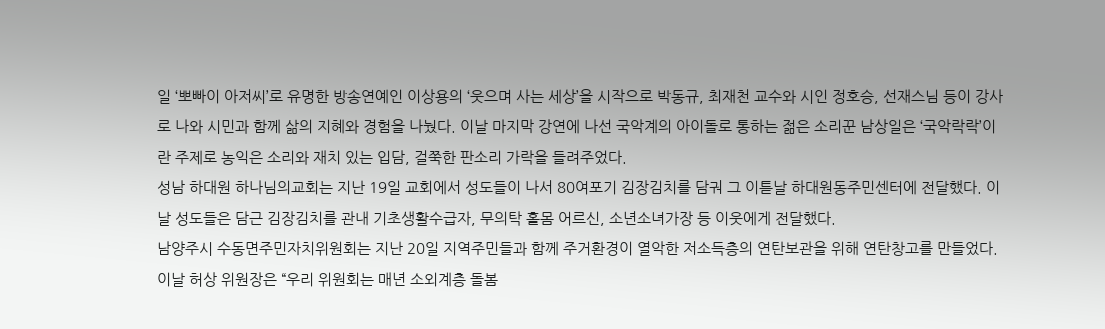일 ‘뽀빠이 아저씨’로 유명한 방송연예인 이상용의 ‘웃으며 사는 세상’을 시작으로 박동규, 최재천 교수와 시인 정호승, 선재스님 등이 강사로 나와 시민과 함께 삶의 지혜와 경험을 나눴다. 이날 마지막 강연에 나선 국악계의 아이돌로 통하는 젊은 소리꾼 남상일은 ‘국악락락’이란 주제로 농익은 소리와 재치 있는 입담, 걸쭉한 판소리 가락을 들려주었다.
성남 하대원 하나님의교회는 지난 19일 교회에서 성도들이 나서 80여포기 김장김치를 담궈 그 이튿날 하대원동주민센터에 전달했다. 이날 성도들은 담근 김장김치를 관내 기초생활수급자, 무의탁 홀몸 어르신, 소년소녀가장 등 이웃에게 전달했다.
남양주시 수동면주민자치위원회는 지난 20일 지역주민들과 함께 주거환경이 열악한 저소득층의 연탄보관을 위해 연탄창고를 만들었다. 이날 허상 위원장은 “우리 위원회는 매년 소외계층 돌봄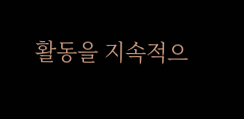활동을 지속적으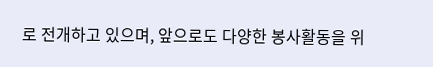로 전개하고 있으며, 앞으로도 다양한 봉사활동을 위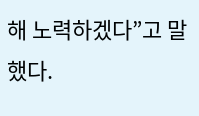해 노력하겠다”고 말했다.